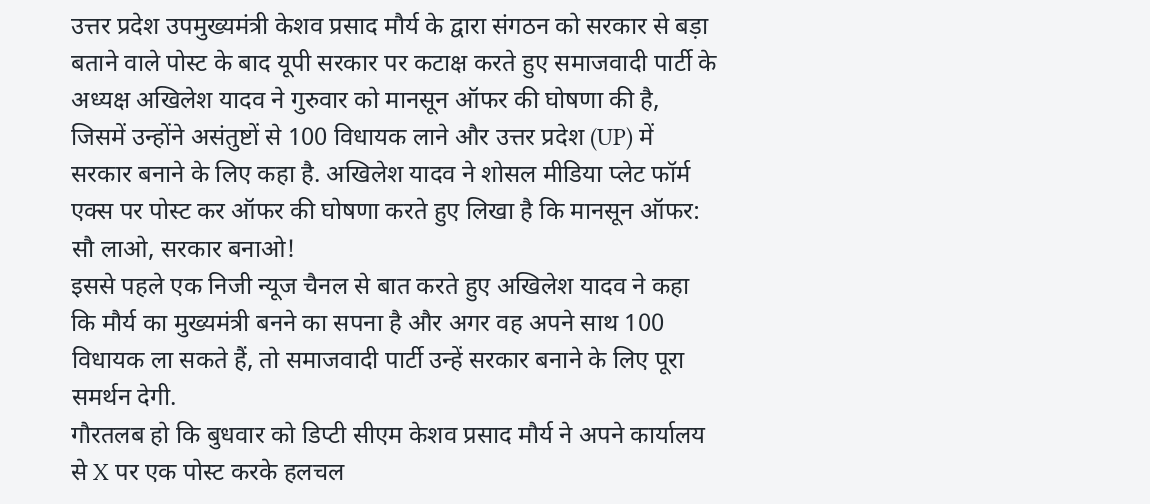उत्तर प्रदेश उपमुख्यमंत्री केशव प्रसाद मौर्य के द्वारा संगठन को सरकार से बड़ा बताने वाले पोस्ट के बाद यूपी सरकार पर कटाक्ष करते हुए समाजवादी पार्टी के अध्यक्ष अखिलेश यादव ने गुरुवार को मानसून ऑफर की घोषणा की है, जिसमें उन्होंने असंतुष्टों से 100 विधायक लाने और उत्तर प्रदेश (UP) में सरकार बनाने के लिए कहा है. अखिलेश यादव ने शोसल मीडिया प्लेट फॉर्म एक्स पर पोस्ट कर ऑफर की घोषणा करते हुए लिखा है कि मानसून ऑफर: सौ लाओ, सरकार बनाओ!
इससे पहले एक निजी न्यूज चैनल से बात करते हुए अखिलेश यादव ने कहा कि मौर्य का मुख्यमंत्री बनने का सपना है और अगर वह अपने साथ 100 विधायक ला सकते हैं, तो समाजवादी पार्टी उन्हें सरकार बनाने के लिए पूरा समर्थन देगी.
गौरतलब हो कि बुधवार को डिप्टी सीएम केशव प्रसाद मौर्य ने अपने कार्यालय से X पर एक पोस्ट करके हलचल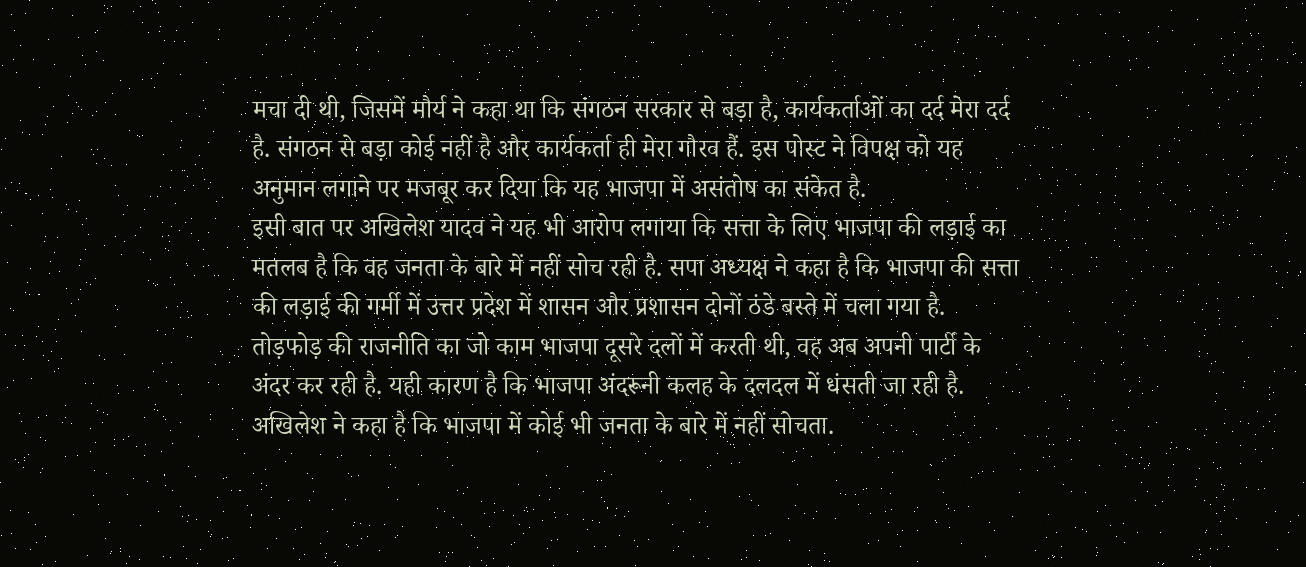मचा दी थी, जिसमें मौर्य ने कहा था कि संगठन सरकार से बड़ा है, कार्यकर्ताओं का दर्द मेरा दर्द है. संगठन से बड़ा कोई नहीं है और कार्यकर्ता ही मेरा गौरव हैं. इस पोस्ट ने विपक्ष को यह अनुमान लगाने पर मजबूर कर दिया कि यह भाजपा में असंतोष का संकेत है.
इसी बात पर अखिलेश यादव ने यह भी आरोप लगाया कि सत्ता के लिए भाजपा की लड़ाई का मतलब है कि वह जनता के बारे में नहीं सोच रही है. सपा अध्यक्ष ने कहा है कि भाजपा की सत्ता की लड़ाई की गर्मी में उत्तर प्रदेश में शासन और प्रशासन दोनों ठंडे बस्ते में चला गया है. तोड़फोड़ की राजनीति का जो काम भाजपा दूसरे दलों में करती थी, वह अब अपनी पार्टी के अंदर कर रही है. यही कारण है कि भाजपा अंदरूनी कलह के दलदल में धंसती जा रही है. अखिलेश ने कहा है कि भाजपा में कोई भी जनता के बारे में नहीं सोचता.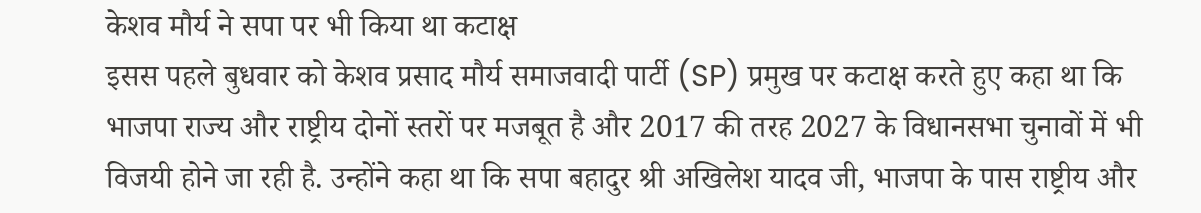केशव मौर्य ने सपा पर भी किया था कटाक्ष
इसस पहले बुधवार को केशव प्रसाद मौर्य समाजवादी पार्टी (SP) प्रमुख पर कटाक्ष करते हुए कहा था कि भाजपा राज्य और राष्ट्रीय दोनों स्तरों पर मजबूत है और 2017 की तरह 2027 के विधानसभा चुनावों में भी विजयी होने जा रही है. उन्होंने कहा था कि सपा बहादुर श्री अखिलेश यादव जी, भाजपा के पास राष्ट्रीय और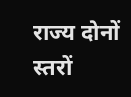राज्य दोनों स्तरों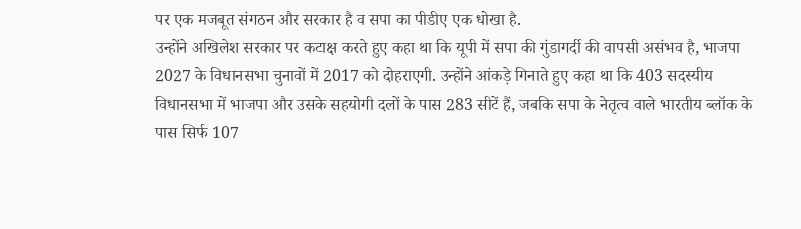पर एक मजबूत संगठन और सरकार है व सपा का पीडीए एक धोखा है.
उन्होंने अखिलेश सरकार पर कटाक्ष करते हुए कहा था कि यूपी में सपा की गुंडागर्दी की वापसी असंभव है, भाजपा 2027 के विधानसभा चुनावों में 2017 को दोहराएगी. उन्होंने आंकड़े गिनाते हुए कहा था कि 403 सदस्यीय विधानसभा में भाजपा और उसके सहयोगी दलों के पास 283 सीटें हैं, जबकि सपा के नेतृत्व वाले भारतीय ब्लॉक के पास सिर्फ 107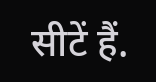सीटें हैं.